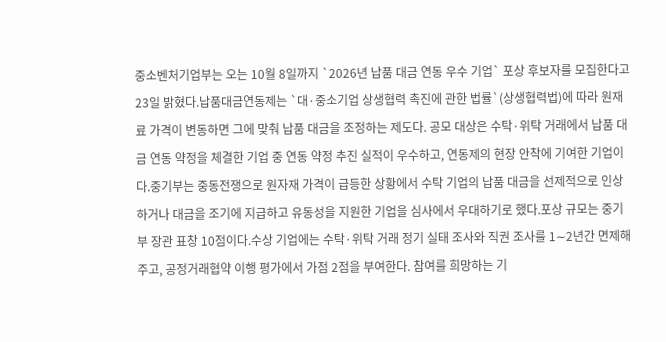중소벤처기업부는 오는 10월 8일까지 `2026년 납품 대금 연동 우수 기업` 포상 후보자를 모집한다고 23일 밝혔다.납품대금연동제는 `대·중소기업 상생협력 촉진에 관한 법률`(상생협력법)에 따라 원재료 가격이 변동하면 그에 맞춰 납품 대금을 조정하는 제도다. 공모 대상은 수탁·위탁 거래에서 납품 대금 연동 약정을 체결한 기업 중 연동 약정 추진 실적이 우수하고, 연동제의 현장 안착에 기여한 기업이다.중기부는 중동전쟁으로 원자재 가격이 급등한 상황에서 수탁 기업의 납품 대금을 선제적으로 인상하거나 대금을 조기에 지급하고 유동성을 지원한 기업을 심사에서 우대하기로 했다.포상 규모는 중기부 장관 표창 10점이다.수상 기업에는 수탁·위탁 거래 정기 실태 조사와 직권 조사를 1∼2년간 면제해주고, 공정거래협약 이행 평가에서 가점 2점을 부여한다. 참여를 희망하는 기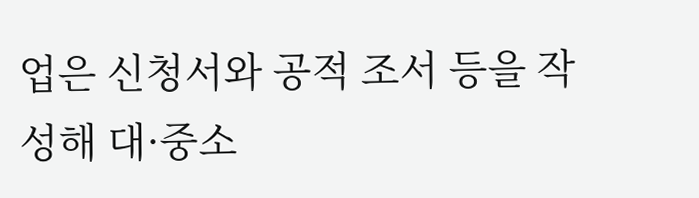업은 신청서와 공적 조서 등을 작성해 대·중소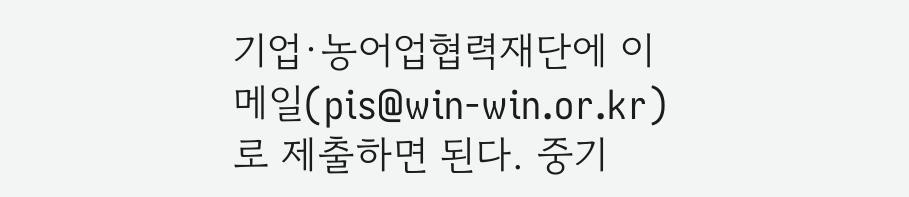기업·농어업협력재단에 이메일(pis@win-win.or.kr)로 제출하면 된다. 중기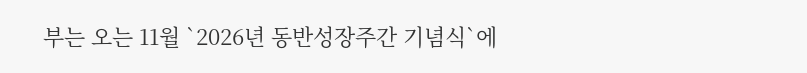부는 오는 11월 `2026년 동반성장주간 기념식`에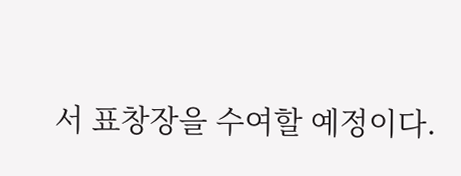서 표창장을 수여할 예정이다.